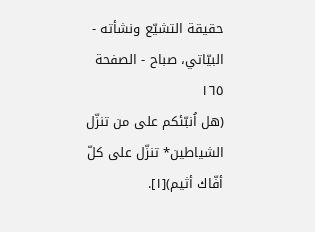حقيقة التشيّع ونشأته - البيّاتي، صباح - الصفحة ١٦٥
(هل اُنبّئكم على من تنزّل الشياطين* تنزّل على كلّ أفّاك أثيم)[١].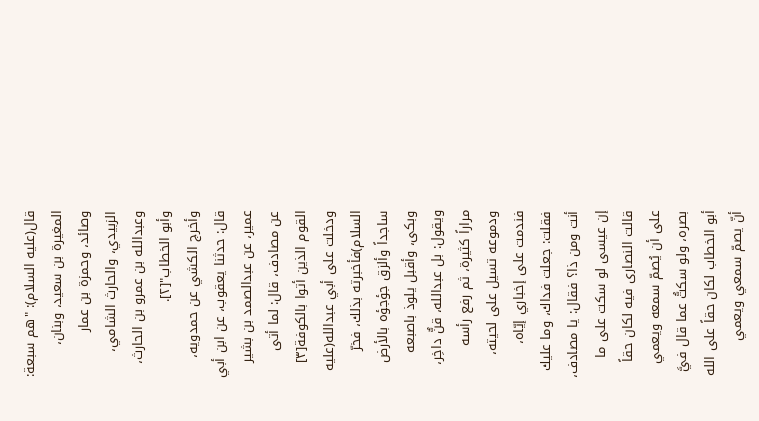قال(عليه السلام): "هم سبعة: المغيرة بن سعيد، وبنان، وصائد، وحمزة بن عمار الزبيدي، والحارث الشامي، وعبدالله بن عمرو بن الحارث، وأبو الخطاب"[٢].
وأخرج الكشي عن حمدويه، قال: حدثنا يعقوب، عن ابن أبي عمير، عن عبدالصمد بن بشير عن مصادف، قال: لما أتى القوم الذين أتوا بالكوفة[٣] ودخلت على أبي عبدالله(عليه السلام)فأخبرته بذلك، فخرّ ساجداً وألزق جؤجؤه بالأرض وبكى، وأقبل يلوذ باصبعه ويقول: بل عبدالله، قنٌّ داخِر، مراراً كثيرة، ثم رفع رأسه ودموعه تسيل على لحيته، فندمت على إخباري إيّاه، فقلت: جعلت فداك، وما عليك أنت ومن ذا؟ فقال: يا مصادف، إن عيسى لو سكت على ما قالت النصارى فيه لكان حقاً على أن يُصمّ سمعه ويعمي بصره، ولو سكتُّ عما قال فيَّ أبو الخطاب لكان حقاً على الله أنّ يصمّ سمعي ويعمي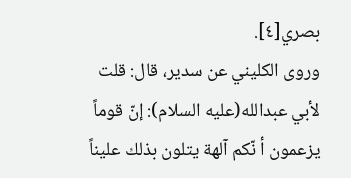بصري[٤].
وروى الكليني عن سدير، قال: قلت لأبي عبدالله(عليه السلام): إنّ قوماً يزعمون أ نّكم آلهة يتلون بذلك عليناً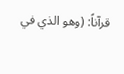قرآناً: (وهو الذي في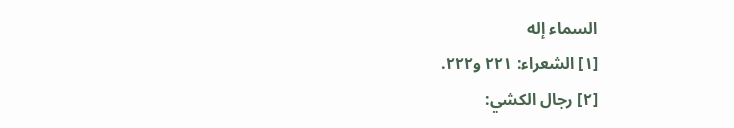السماء إله
[١] الشعراء: ٢٢١ و٢٢٢.
[٢] رجال الكشي: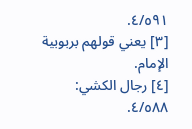٤/٥٩١.
[٣] يعني قولهم بربوبية الإمام.
[٤] رجال الكشي: ٤/٥٨٨.